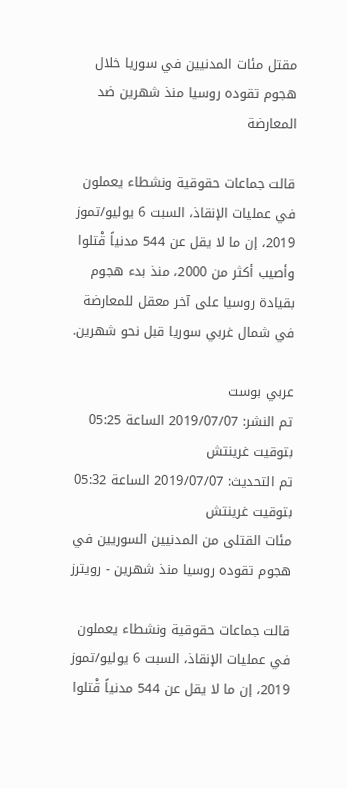مقتل مئات المدنيين في سوريا خلال هجوم تقوده روسيا منذ شهرين ضد المعارضة

قالت جماعات حقوقية ونشطاء يعملون في عمليات الإنقاذ، السبت 6 يوليو/تموز 2019، إن ما لا يقل عن 544 مدنياً قْتلوا وأصيب أكثر من 2000، منذ بدء هجوم بقيادة روسيا على آخر معقل للمعارضة في شمال غربي سوريا قبل نحو شهرين.

عربي بوست
تم النشر: 2019/07/07 الساعة 05:25 بتوقيت غرينتش
تم التحديث: 2019/07/07 الساعة 05:32 بتوقيت غرينتش
مئات القتلى من المدنيين السوريين في هجوم تقوده روسيا منذ شهرين - رويترز

قالت جماعات حقوقية ونشطاء يعملون في عمليات الإنقاذ، السبت 6 يوليو/تموز 2019، إن ما لا يقل عن 544 مدنياً قْتلوا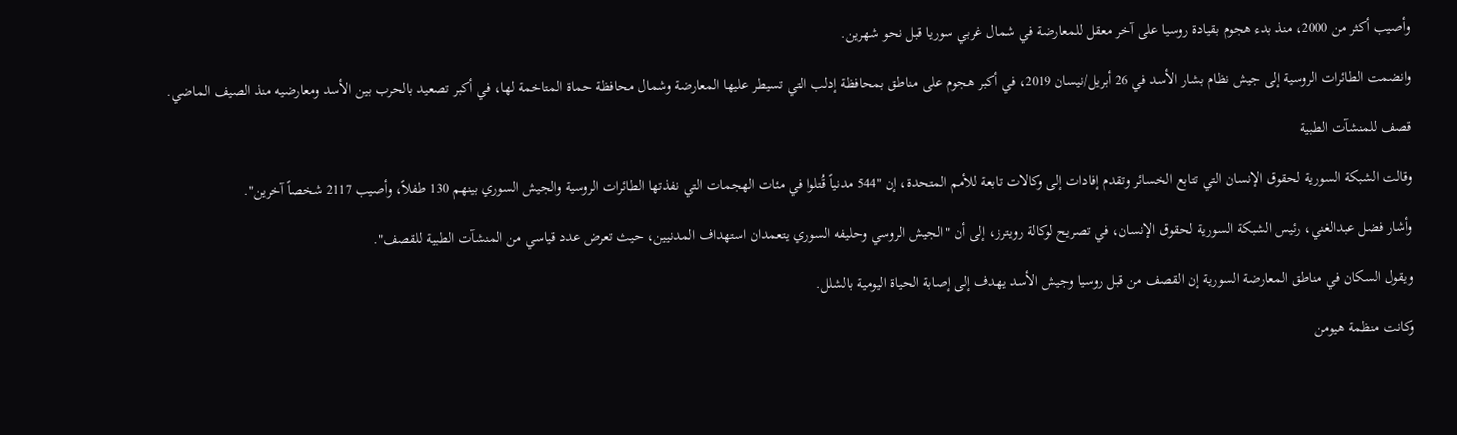وأصيب أكثر من 2000، منذ بدء هجوم بقيادة روسيا على آخر معقل للمعارضة في شمال غربي سوريا قبل نحو شهرين.

وانضمت الطائرات الروسية إلى جيش نظام بشار الأسد في 26 أبريل/نيسان 2019، في أكبر هجوم على مناطق بمحافظة إدلب التي تسيطر عليها المعارضة وشمال محافظة حماة المتاخمة لها، في أكبر تصعيد بالحرب بين الأسد ومعارضيه منذ الصيف الماضي.

قصف للمنشآت الطبية

وقالت الشبكة السورية لحقوق الإنسان التي تتابع الخسائر وتقدم إفادات إلى وكالات تابعة للأمم المتحدة، إن "544 مدنياً قُتلوا في مئات الهجمات التي نفذتها الطائرات الروسية والجيش السوري بينهم 130 طفلاً، وأصيب 2117 شخصاً آخرين".

وأشار فضل عبدالغني، رئيس الشبكة السورية لحقوق الإنسان، في تصريح لوكالة رويترز، إلى أن "الجيش الروسي وحليفه السوري يتعمدان استهداف المدنيين، حيث تعرض عدد قياسي من المنشآت الطبية للقصف".

ويقول السكان في مناطق المعارضة السورية إن القصف من قبل روسيا وجيش الأسد يهدف إلى إصابة الحياة اليومية بالشلل.

وكانت منظمة هيومن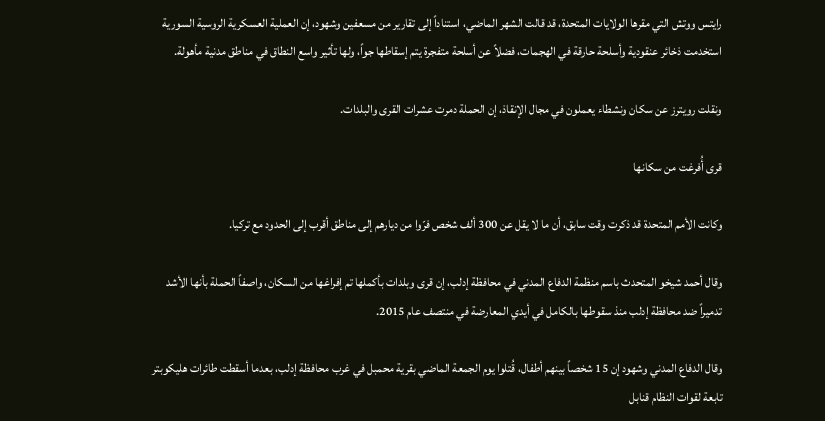رايتس ووتش التي مقرها الولايات المتحدة، قد قالت الشهر الماضي، استناداً إلى تقارير من مسعفين وشهود، إن العملية العسكرية الروسية السورية استخدمت ذخائر عنقودية وأسلحة حارقة في الهجمات، فضلاً عن أسلحة متفجرة يتم إسقاطها جواً، ولها تأثير واسع النطاق في مناطق مدنية مأهولة.

ونقلت رويترز عن سكان ونشطاء يعملون في مجال الإنقاذ، إن الحملة دمرت عشرات القرى والبلدات.

قرى أُفرغت من سكانها

وكانت الأمم المتحدة قد ذكرت وقت سابق، أن ما لا يقل عن 300 ألف شخص فرّوا من ديارهم إلى مناطق أقرب إلى الحدود مع تركيا.

وقال أحمد شيخو المتحدث باسم منظمة الدفاع المدني في محافظة إدلب، إن قرى وبلدات بأكملها تم إفراغها من السكان، واصفاً الحملة بأنها الأشد تدميراً ضد محافظة إدلب منذ سقوطها بالكامل في أيدي المعارضة في منتصف عام 2015.

وقال الدفاع المدني وشهود إن 15 شخصاً بينهم أطفال، قُتلوا يوم الجمعة الماضي بقرية محمبل في غرب محافظة إدلب، بعدما أسقطت طائرات هليكوبتر تابعة لقوات النظام قنابل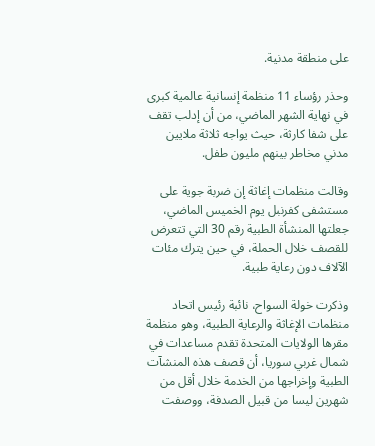على منطقة مدنية.

وحذر رؤساء 11 منظمة إنسانية عالمية كبرى في نهاية الشهر الماضي، من أن إدلب تقف على شفا كارثة، حيث يواجه ثلاثة ملايين مدني مخاطر بينهم مليون طفل.

وقالت منظمات إغاثة إن ضربة جوية على مستشفى كفرنبل يوم الخميس الماضي، جعلتها المنشأة الطبية رقم 30 التي تتعرض للقصف خلال الحملة، في حين يترك مئات الآلاف دون رعاية طبية.

وذكرت خولة السواح، نائبة رئيس اتحاد منظمات الإغاثة والرعاية الطبية، وهو منظمة مقرها الولايات المتحدة تقدم مساعدات في شمال غربي سوريا، أن قصف هذه المنشآت الطبية وإخراجها من الخدمة خلال أقل من شهرين ليسا من قبيل الصدفة، ووصفت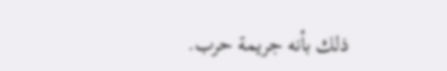ذلك بأنه جريمة حرب.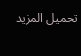تحميل المزيد